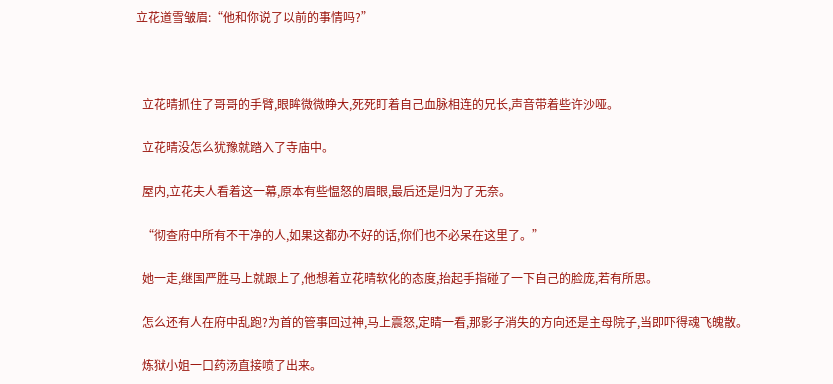立花道雪皱眉:“他和你说了以前的事情吗?”



  立花晴抓住了哥哥的手臂,眼眸微微睁大,死死盯着自己血脉相连的兄长,声音带着些许沙哑。

  立花晴没怎么犹豫就踏入了寺庙中。

  屋内,立花夫人看着这一幕,原本有些愠怒的眉眼,最后还是归为了无奈。

  “彻查府中所有不干净的人,如果这都办不好的话,你们也不必呆在这里了。”

  她一走,继国严胜马上就跟上了,他想着立花晴软化的态度,抬起手指碰了一下自己的脸庞,若有所思。

  怎么还有人在府中乱跑?为首的管事回过神,马上震怒,定睛一看,那影子消失的方向还是主母院子,当即吓得魂飞魄散。

  炼狱小姐一口药汤直接喷了出来。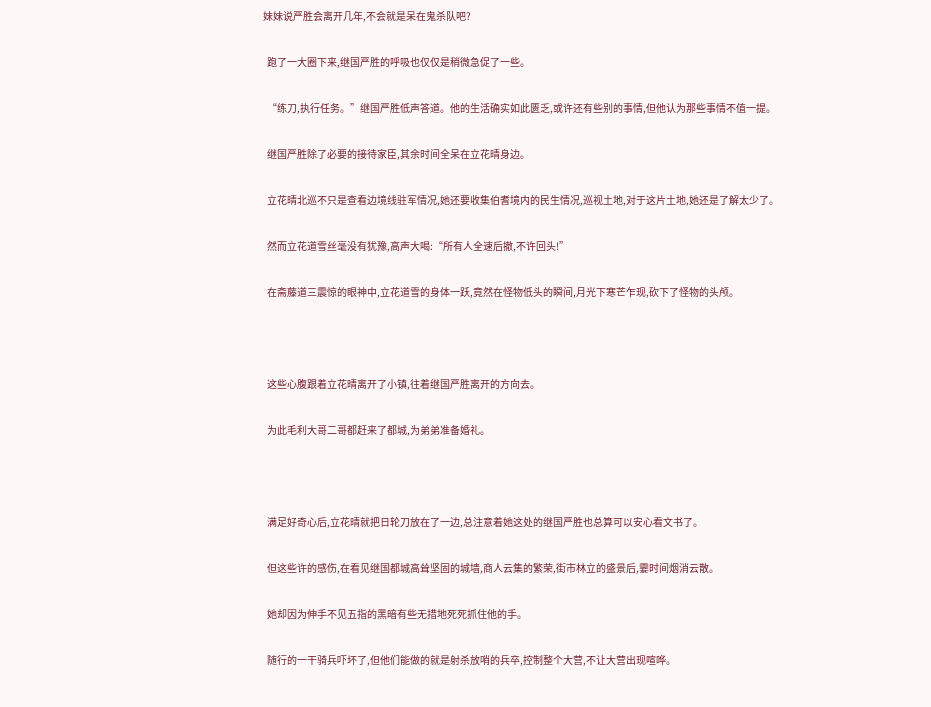妹妹说严胜会离开几年,不会就是呆在鬼杀队吧?

  跑了一大圈下来,继国严胜的呼吸也仅仅是稍微急促了一些。

  “练刀,执行任务。”继国严胜低声答道。他的生活确实如此匮乏,或许还有些别的事情,但他认为那些事情不值一提。

  继国严胜除了必要的接待家臣,其余时间全呆在立花晴身边。

  立花晴北巡不只是查看边境线驻军情况,她还要收集伯耆境内的民生情况,巡视土地,对于这片土地,她还是了解太少了。

  然而立花道雪丝毫没有犹豫,高声大喝:“所有人全速后撤,不许回头!”

  在斋藤道三震惊的眼神中,立花道雪的身体一跃,竟然在怪物低头的瞬间,月光下寒芒乍现,砍下了怪物的头颅。



  这些心腹跟着立花晴离开了小镇,往着继国严胜离开的方向去。

  为此毛利大哥二哥都赶来了都城,为弟弟准备婚礼。



  满足好奇心后,立花晴就把日轮刀放在了一边,总注意着她这处的继国严胜也总算可以安心看文书了。

  但这些许的感伤,在看见继国都城高耸坚固的城墙,商人云集的繁荣,街市林立的盛景后,霎时间烟消云散。

  她却因为伸手不见五指的黑暗有些无措地死死抓住他的手。

  随行的一干骑兵吓坏了,但他们能做的就是射杀放哨的兵卒,控制整个大营,不让大营出现喧哗。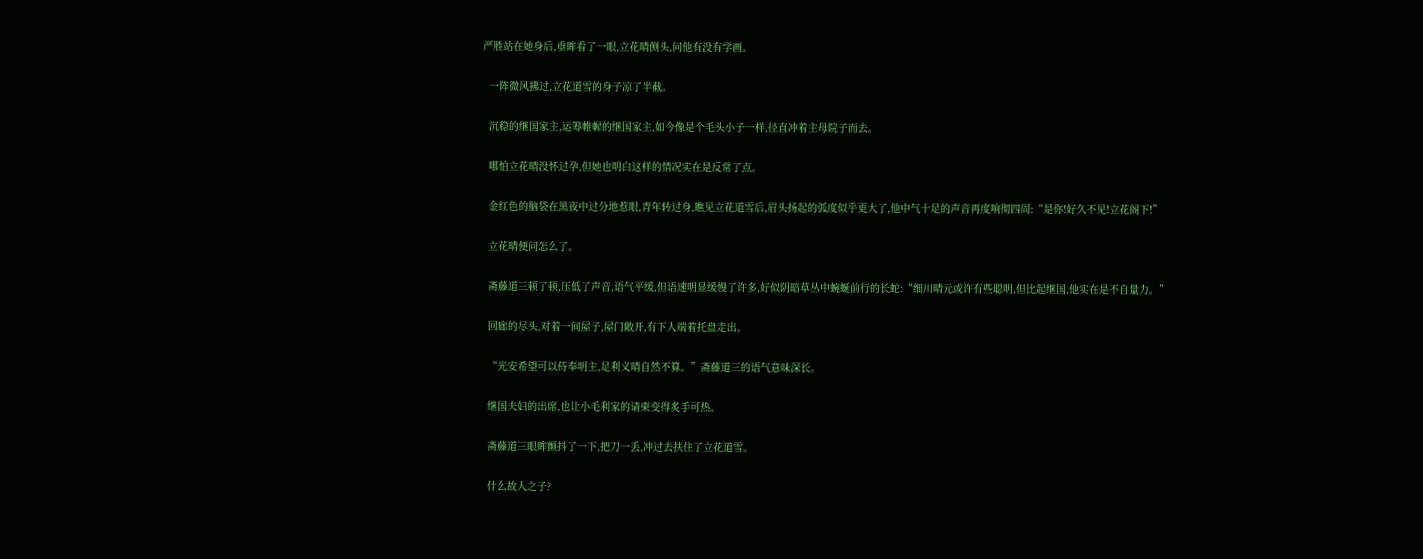严胜站在她身后,垂眸看了一眼,立花晴侧头,问他有没有学画。

  一阵微风拂过,立花道雪的身子凉了半截。

  沉稳的继国家主,运筹帷幄的继国家主,如今像是个毛头小子一样,径直冲着主母院子而去。

  哪怕立花晴没怀过孕,但她也明白这样的情况实在是反常了点。

  金红色的脑袋在黑夜中过分地惹眼,青年转过身,瞧见立花道雪后,眉头扬起的弧度似乎更大了,他中气十足的声音再度响彻四周:“是你!好久不见!立花阁下!”

  立花晴便问怎么了。

  斋藤道三顿了顿,压低了声音,语气平缓,但语速明显缓慢了许多,好似阴暗草丛中蜿蜒前行的长蛇:“细川晴元或许有些聪明,但比起继国,他实在是不自量力。”

  回廊的尽头,对着一间屋子,屋门敞开,有下人端着托盘走出。

  “光安希望可以侍奉明主,足利义晴自然不算。”斋藤道三的语气意味深长。

  继国夫妇的出席,也让小毛利家的请柬变得炙手可热。

  斋藤道三眼眸颤抖了一下,把刀一丢,冲过去扶住了立花道雪。

  什么故人之子?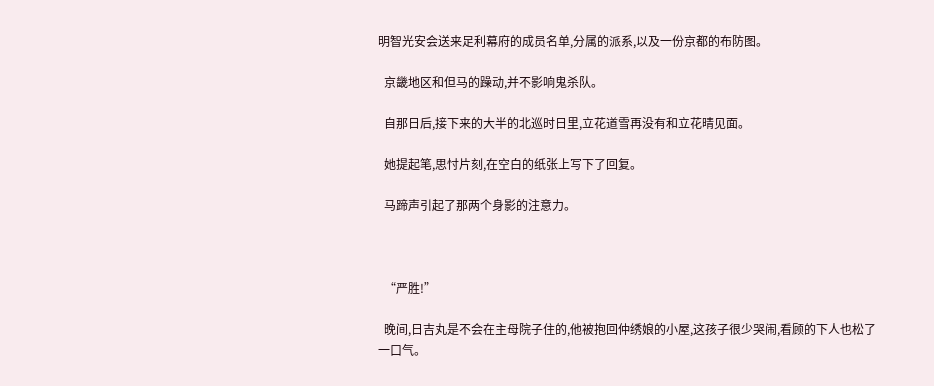明智光安会送来足利幕府的成员名单,分属的派系,以及一份京都的布防图。

  京畿地区和但马的躁动,并不影响鬼杀队。

  自那日后,接下来的大半的北巡时日里,立花道雪再没有和立花晴见面。

  她提起笔,思忖片刻,在空白的纸张上写下了回复。

  马蹄声引起了那两个身影的注意力。



  “严胜!”

  晚间,日吉丸是不会在主母院子住的,他被抱回仲绣娘的小屋,这孩子很少哭闹,看顾的下人也松了一口气。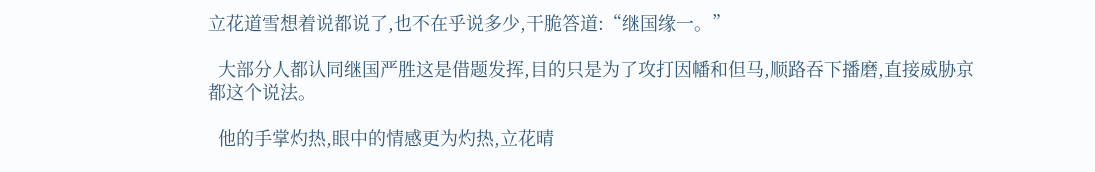立花道雪想着说都说了,也不在乎说多少,干脆答道:“继国缘一。”

  大部分人都认同继国严胜这是借题发挥,目的只是为了攻打因幡和但马,顺路吞下播磨,直接威胁京都这个说法。

  他的手掌灼热,眼中的情感更为灼热,立花晴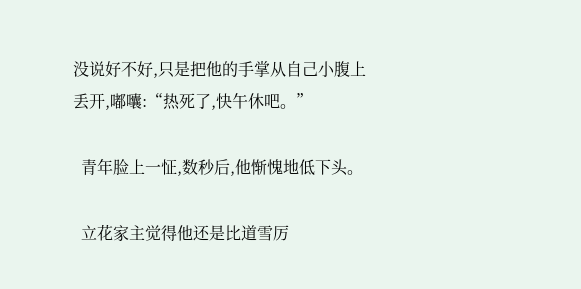没说好不好,只是把他的手掌从自己小腹上丢开,嘟囔:“热死了,快午休吧。”

  青年脸上一怔,数秒后,他惭愧地低下头。

  立花家主觉得他还是比道雪厉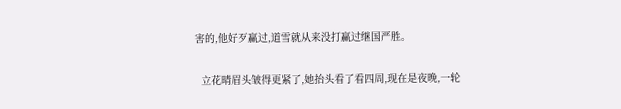害的,他好歹赢过,道雪就从来没打赢过继国严胜。

  立花晴眉头皱得更紧了,她抬头看了看四周,现在是夜晚,一轮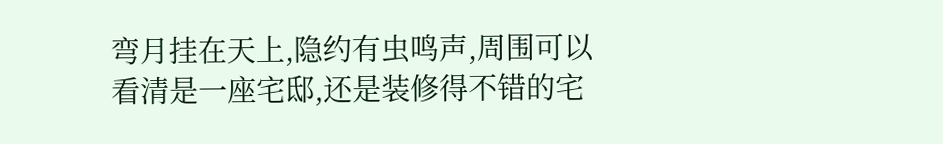弯月挂在天上,隐约有虫鸣声,周围可以看清是一座宅邸,还是装修得不错的宅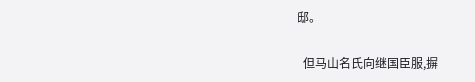邸。

  但马山名氏向继国臣服,摒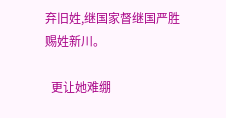弃旧姓,继国家督继国严胜赐姓新川。

  更让她难绷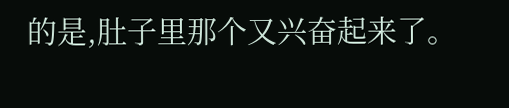的是,肚子里那个又兴奋起来了。